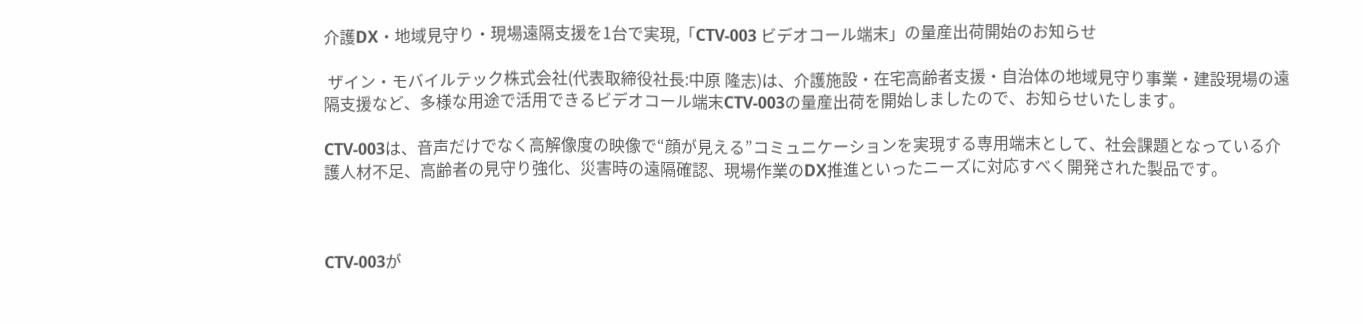介護DX・地域見守り・現場遠隔支援を1台で実現,「CTV-003 ビデオコール端末」の量産出荷開始のお知らせ

 ザイン・モバイルテック株式会社(代表取締役社長:中原 隆志)は、介護施設・在宅高齢者支援・自治体の地域見守り事業・建設現場の遠隔支援など、多様な用途で活用できるビデオコール端末CTV-003の量産出荷を開始しましたので、お知らせいたします。

CTV-003は、音声だけでなく高解像度の映像で“顔が見える”コミュニケーションを実現する専用端末として、社会課題となっている介護人材不足、高齢者の見守り強化、災害時の遠隔確認、現場作業のDX推進といったニーズに対応すべく開発された製品です。



CTV-003が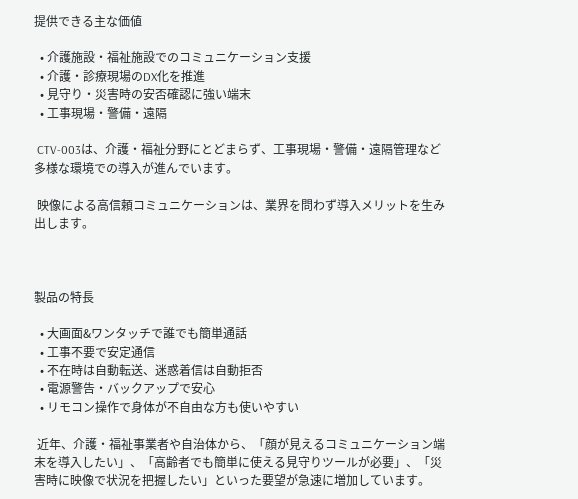提供できる主な価値

  • 介護施設・福祉施設でのコミュニケーション支援
  • 介護・診療現場のDX化を推進
  • 見守り・災害時の安否確認に強い端末
  • 工事現場・警備・遠隔

 CTV-003は、介護・福祉分野にとどまらず、工事現場・警備・遠隔管理など多様な環境での導入が進んでいます。

 映像による高信頼コミュニケーションは、業界を問わず導入メリットを生み出します。



製品の特長

  • 大画面&ワンタッチで誰でも簡単通話
  • 工事不要で安定通信
  • 不在時は自動転送、迷惑着信は自動拒否
  • 電源警告・バックアップで安心
  • リモコン操作で身体が不自由な方も使いやすい

 近年、介護・福祉事業者や自治体から、「顔が見えるコミュニケーション端末を導入したい」、「高齢者でも簡単に使える見守りツールが必要」、「災害時に映像で状況を把握したい」といった要望が急速に増加しています。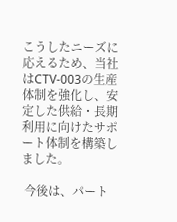こうしたニーズに応えるため、当社はCTV-003の生産体制を強化し、安定した供給・長期利用に向けたサポート体制を構築しました。

 今後は、パート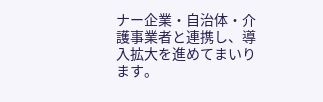ナー企業・自治体・介護事業者と連携し、導入拡大を進めてまいります。